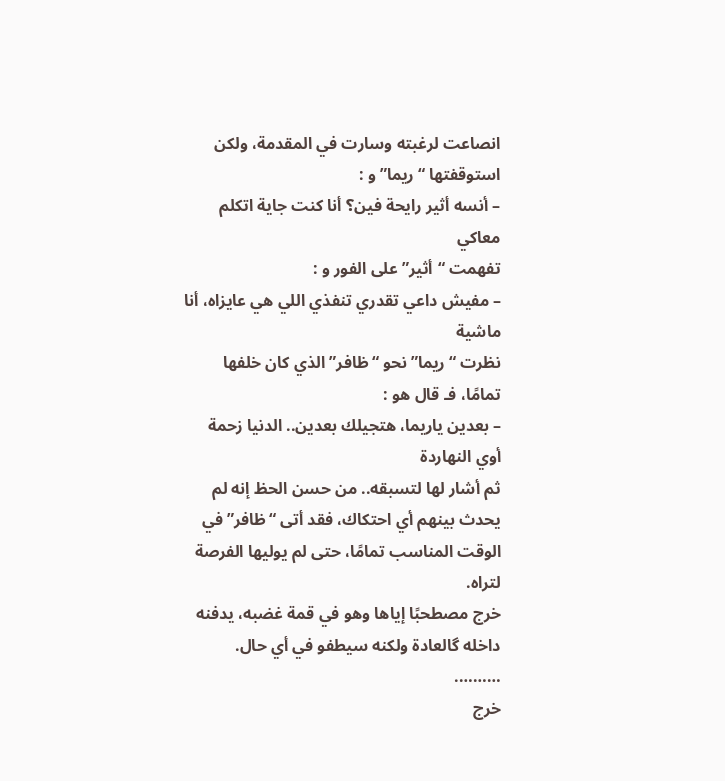انصاعت لرغبته وسارت في المقدمة، ولكن استوقفتها “ريما” و :
– أنسه أثير رايحة فين؟ أنا كنت جاية اتكلم معاكي
تفهمت “أثير” على الفور و :
– مفيش داعي تقدري تنفذي اللي هي عايزاه، أنا ماشية
نظرت “ريما” نحو “ظافر” الذي كان خلفها تمامًا، فـ قال هو :
– بعدين ياريما، هتجيلك بعدين.. الدنيا زحمة أوي النهاردة
ثم أشار لها لتسبقه.. من حسن الحظ إنه لم يحدث بينهم أي احتكاك، فقد أتى “ظافر” في الوقت المناسب تمامًا، حتى لم يوليها الفرصة لتراه.
خرج مصطحبًا إياها وهو في قمة غضبه، يدفنه داخله گالعادة ولكنه سيطفو في أي حال.
……….
خرج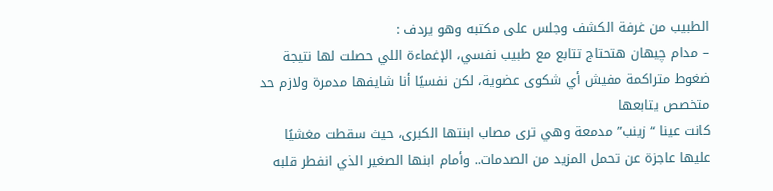الطبيب من غرفة الكشف وجلس على مكتبه وهو يردف :
– مدام چيهان هتحتاج تتابع مع طبيب نفسي، الإغماءة اللي حصلت لها نتيجة ضغوط متراكمة مفيش أي شكوى عضوية، لكن نفسيًا أنا شايفها مدمرة ولازم حد متخصص يتابعها
كانت عينا “زينب” مدمعة وهي ترى مصاب ابنتها الكبرى، حيث سقطت مغشيًا عليها عاجزة عن تحمل المزيد من الصدمات.. وأمام ابنها الصغير الذي انفطر قلبه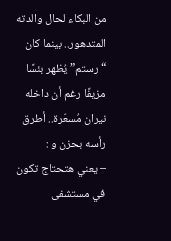من البكاء لحال والدته المتدهور.. بينما كان “رستم” يُظهر بئسًا مزيفًا رغم أن داخله نيران مُسعّرة.. أطرق رأسه بحزن و :
– يعني هتحتاج تكون في مستشفى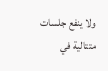ولا ينفع جلسات متتالية في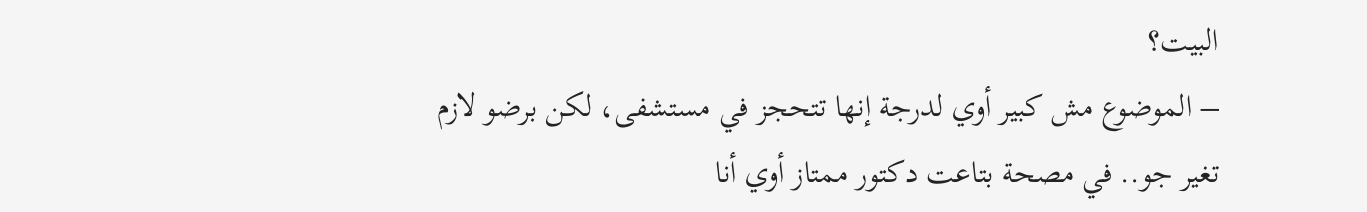البيت؟
– الموضوع مش كبير أوي لدرجة إنها تتحجز في مستشفى، لكن برضو لازم تغير جو.. في مصحة بتاعت دكتور ممتاز أوي أنا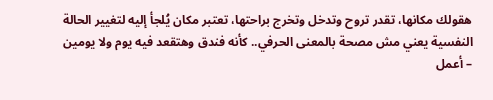هقولك مكانها، تقدر تروح وتدخل وتخرج براحتها، تعتبر مكان يُلجأ إليه لتغيير الحالة النفسية يعني مش مصحة بالمعنى الحرفي.. كأنه فندق وهتقعد فيه يوم ولا يومين
– أعمل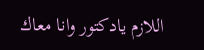اللازم يادكتور وانا معاك